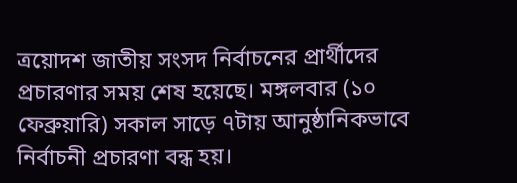ত্রয়োদশ জাতীয় সংসদ নির্বাচনের প্রার্থীদের প্রচারণার সময় শেষ হয়েছে। মঙ্গলবার (১০ ফেব্রুয়ারি) সকাল সাড়ে ৭টায় আনুষ্ঠানিকভাবে নির্বাচনী প্রচারণা বন্ধ হয়।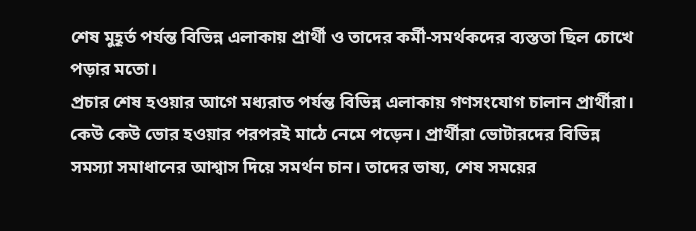শেষ মুহূর্ত পর্যন্ত বিভিন্ন এলাকায় প্রার্থী ও তাদের কর্মী-সমর্থকদের ব্যস্ততা ছিল চোখে পড়ার মতো।
প্রচার শেষ হওয়ার আগে মধ্যরাত পর্যন্ত বিভিন্ন এলাকায় গণসংযোগ চালান প্রার্থীরা। কেউ কেউ ভোর হওয়ার পরপরই মাঠে নেমে পড়েন। প্রার্থীরা ভোটারদের বিভিন্ন সমস্যা সমাধানের আশ্বাস দিয়ে সমর্থন চান। তাদের ভাষ্য, শেষ সময়ের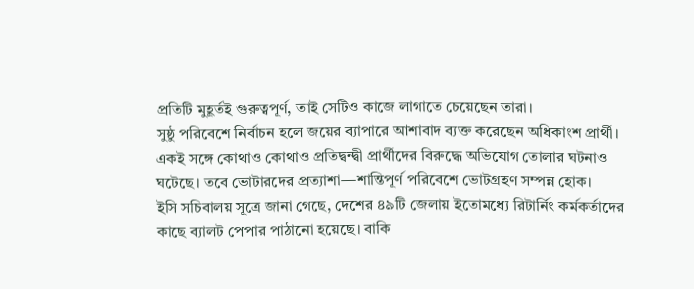প্রতিটি মুহূর্তই গুরুত্বপূর্ণ, তাই সেটিও কাজে লাগাতে চেয়েছেন তারা।
সুষ্ঠু পরিবেশে নির্বাচন হলে জয়ের ব্যাপারে আশাবাদ ব্যক্ত করেছেন অধিকাংশ প্রার্থী। একই সঙ্গে কোথাও কোথাও প্রতিদ্বন্দ্বী প্রার্থীদের বিরুদ্ধে অভিযোগ তোলার ঘটনাও ঘটেছে। তবে ভোটারদের প্রত্যাশা—শান্তিপূর্ণ পরিবেশে ভোটগ্রহণ সম্পন্ন হোক।
ইসি সচিবালয় সূত্রে জানা গেছে, দেশের ৪৯টি জেলায় ইতোমধ্যে রিটার্নিং কর্মকর্তাদের কাছে ব্যালট পেপার পাঠানো হয়েছে। বাকি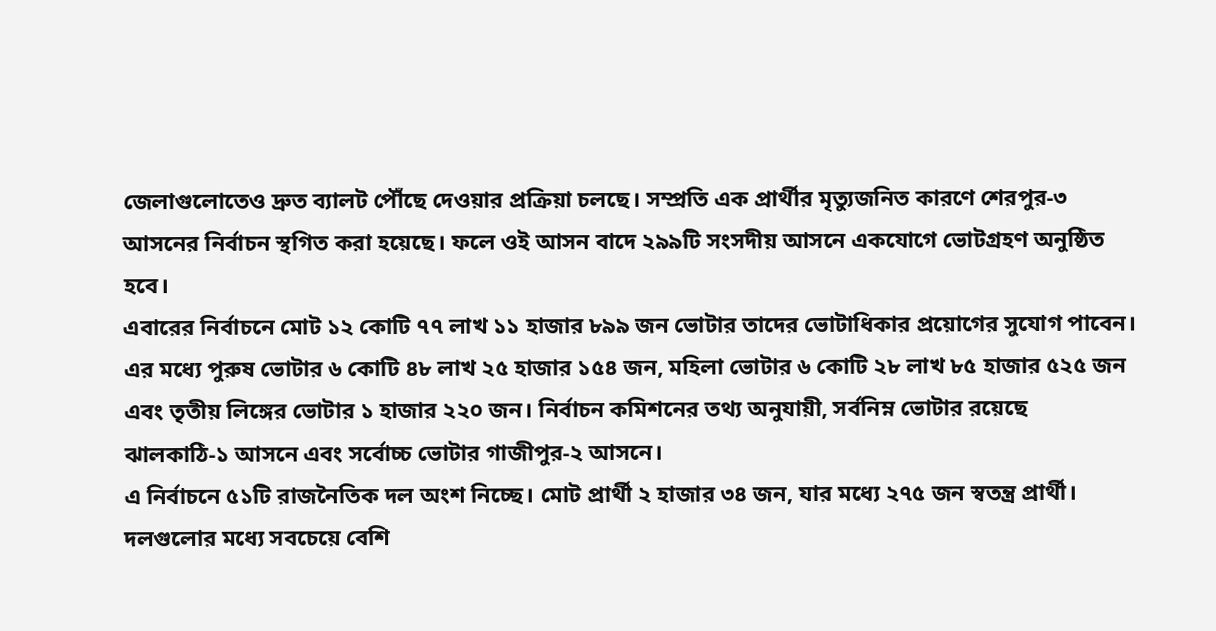জেলাগুলোতেও দ্রুত ব্যালট পৌঁছে দেওয়ার প্রক্রিয়া চলছে। সম্প্রতি এক প্রার্থীর মৃত্যুজনিত কারণে শেরপুর-৩ আসনের নির্বাচন স্থগিত করা হয়েছে। ফলে ওই আসন বাদে ২৯৯টি সংসদীয় আসনে একযোগে ভোটগ্রহণ অনুষ্ঠিত হবে।
এবারের নির্বাচনে মোট ১২ কোটি ৭৭ লাখ ১১ হাজার ৮৯৯ জন ভোটার তাদের ভোটাধিকার প্রয়োগের সুযোগ পাবেন। এর মধ্যে পুরুষ ভোটার ৬ কোটি ৪৮ লাখ ২৫ হাজার ১৫৪ জন, মহিলা ভোটার ৬ কোটি ২৮ লাখ ৮৫ হাজার ৫২৫ জন এবং তৃতীয় লিঙ্গের ভোটার ১ হাজার ২২০ জন। নির্বাচন কমিশনের তথ্য অনুযায়ী, সর্বনিম্ন ভোটার রয়েছে ঝালকাঠি-১ আসনে এবং সর্বোচ্চ ভোটার গাজীপুর-২ আসনে।
এ নির্বাচনে ৫১টি রাজনৈতিক দল অংশ নিচ্ছে। মোট প্রার্থী ২ হাজার ৩৪ জন, যার মধ্যে ২৭৫ জন স্বতন্ত্র প্রার্থী। দলগুলোর মধ্যে সবচেয়ে বেশি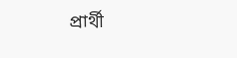প্রার্থী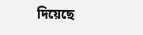দিয়েছে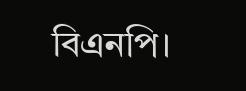বিএনপি।